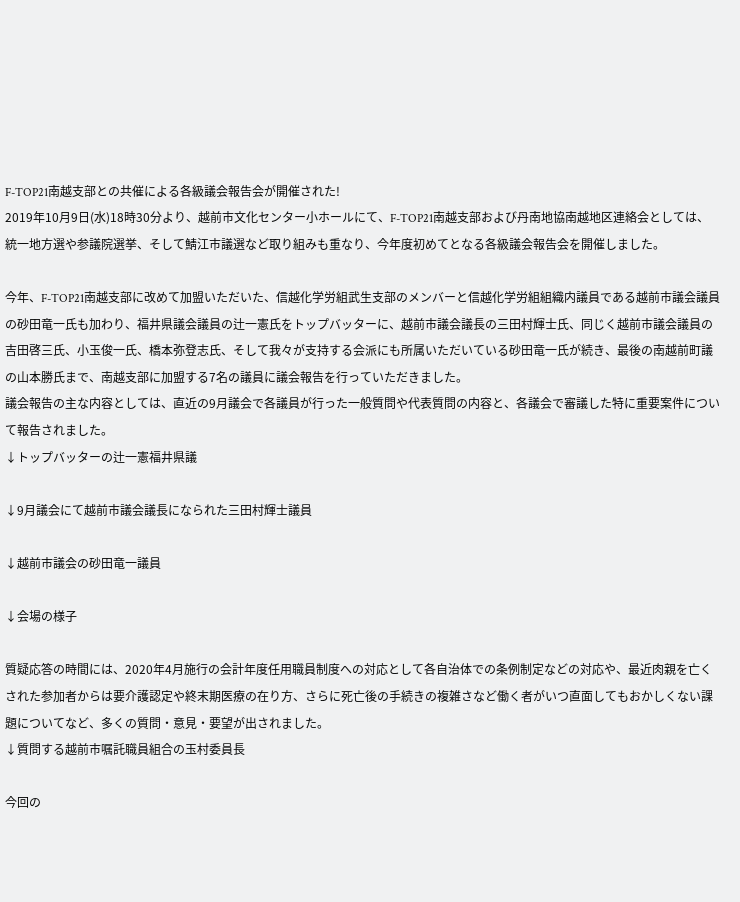F-TOP21南越支部との共催による各級議会報告会が開催された!
2019年10月9日(水)18時30分より、越前市文化センター小ホールにて、F-TOP21南越支部および丹南地協南越地区連絡会としては、統一地方選や参議院選挙、そして鯖江市議選など取り組みも重なり、今年度初めてとなる各級議会報告会を開催しました。

今年、F-TOP21南越支部に改めて加盟いただいた、信越化学労組武生支部のメンバーと信越化学労組組織内議員である越前市議会議員の砂田竜一氏も加わり、福井県議会議員の辻一憲氏をトップバッターに、越前市議会議長の三田村輝士氏、同じく越前市議会議員の吉田啓三氏、小玉俊一氏、橋本弥登志氏、そして我々が支持する会派にも所属いただいている砂田竜一氏が続き、最後の南越前町議の山本勝氏まで、南越支部に加盟する7名の議員に議会報告を行っていただきました。
議会報告の主な内容としては、直近の9月議会で各議員が行った一般質問や代表質問の内容と、各議会で審議した特に重要案件について報告されました。
↓トップバッターの辻一憲福井県議

↓9月議会にて越前市議会議長になられた三田村輝士議員

↓越前市議会の砂田竜一議員

↓会場の様子

質疑応答の時間には、2020年4月施行の会計年度任用職員制度への対応として各自治体での条例制定などの対応や、最近肉親を亡くされた参加者からは要介護認定や終末期医療の在り方、さらに死亡後の手続きの複雑さなど働く者がいつ直面してもおかしくない課題についてなど、多くの質問・意見・要望が出されました。
↓質問する越前市嘱託職員組合の玉村委員長

今回の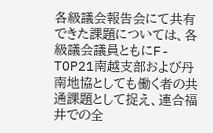各級議会報告会にて共有できた課題については、各級議会議員ともにF-TOP21南越支部および丹南地協としても働く者の共通課題として捉え、連合福井での全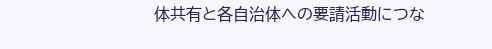体共有と各自治体への要請活動につな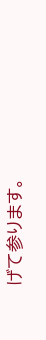げて参ります。